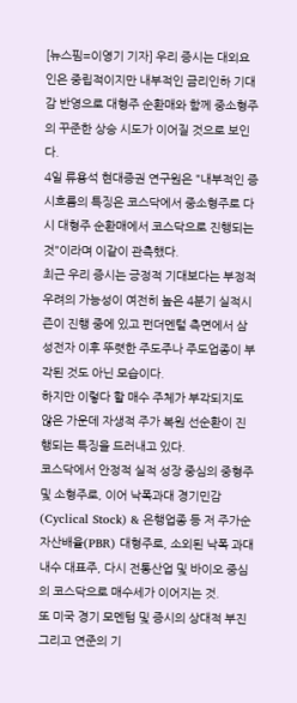[뉴스핌=이영기 기자] 우리 증시는 대외요인은 중립적이지만 내부적인 금리인하 기대감 반영으로 대형주 순환매와 함께 중소형주의 꾸준한 상승 시도가 이어질 것으로 보인다.
4일 류용석 현대증권 연구원은 "내부적인 증시흐름의 특징은 코스닥에서 중소형주로 다시 대형주 순환매에서 코스닥으로 진행되는 것"이라며 이같이 관측했다.
최근 우리 증시는 긍정적 기대보다는 부정적 우려의 가능성이 여전히 높은 4분기 실적시즌이 진행 중에 있고 펀더멘털 측면에서 삼성전자 이후 뚜렷한 주도주나 주도업종이 부각된 것도 아닌 모습이다.
하지만 이렇다 할 매수 주체가 부각되지도 않은 가운데 자생적 주가 복원 선순환이 진행되는 특징을 드러내고 있다.
코스닥에서 안정적 실적 성장 중심의 중형주 및 소형주로, 이어 낙폭과대 경기민감(Cyclical Stock) & 은행업종 등 저 주가순자산배율(PBR) 대형주로, 소외된 낙폭 과대 내수 대표주, 다시 전통산업 및 바이오 중심의 코스닥으로 매수세가 이어지는 것.
또 미국 경기 모멘텀 및 증시의 상대적 부진 그리고 연준의 기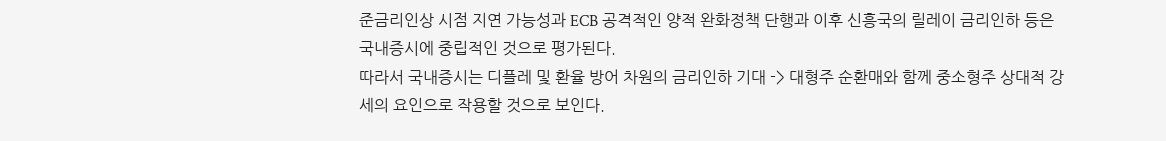준금리인상 시점 지연 가능성과 ECB 공격적인 양적 완화정책 단행과 이후 신흥국의 릴레이 금리인하 등은 국내증시에 중립적인 것으로 평가된다.
따라서 국내증시는 디플레 및 환율 방어 차원의 금리인하 기대 -> 대형주 순환매와 함께 중소형주 상대적 강세의 요인으로 작용할 것으로 보인다.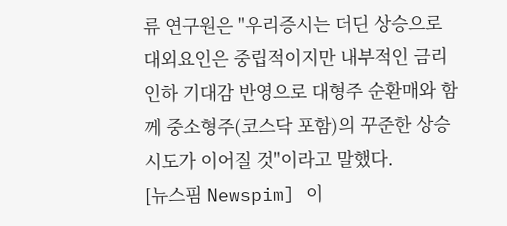류 연구원은 "우리증시는 더딘 상승으로 대외요인은 중립적이지만 내부적인 금리인하 기대감 반영으로 대형주 순환매와 함께 중소형주(코스닥 포함)의 꾸준한 상승 시도가 이어질 것"이라고 말했다.
[뉴스핌 Newspim] 이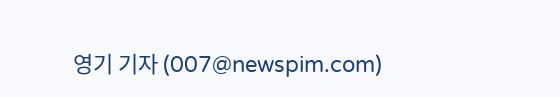영기 기자 (007@newspim.com)